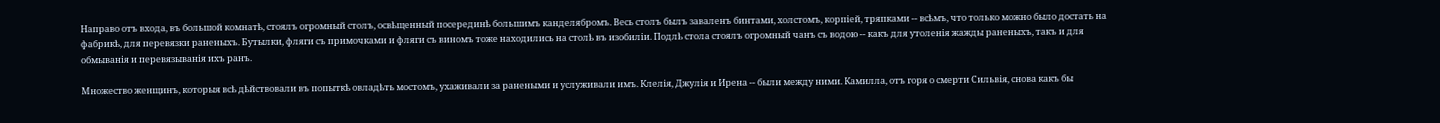Направо отъ входа, въ большой комнатѣ, стоялъ огромный столъ, освѣщенный посерединѣ большимъ канделябромъ. Весь столъ былъ заваленъ бинтами, холстомъ, корпіей, тряпками -- всѣмъ, что только можно было достать на фабрикѣ, для перевязки раненыхъ. Бутылки, фляги съ примочками и фляги съ виномъ тоже находились на столѣ въ изобиліи. Подлѣ стола стоялъ огромный чанъ съ водою -- какъ для утоленія жажды раненыхъ, такъ и для обмыванія и перевязыванія ихъ ранъ.

Множество женщинъ, которыя всѣ дѣйствовали въ попыткѣ овладѣть мостомъ, ухаживали за ранеными и услуживали имъ. Клелія, Джулія и Ирена -- были между ними. Камилла, отъ горя о смерти Сильвія, снова какъ бы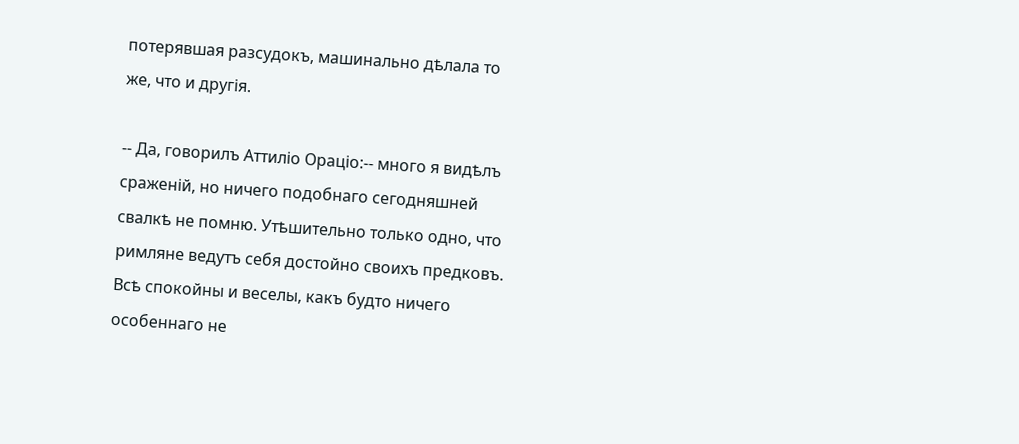потерявшая разсудокъ, машинально дѣлала то же, что и другія.

-- Да, говорилъ Аттиліо Ораціо:-- много я видѣлъ сраженій, но ничего подобнаго сегодняшней свалкѣ не помню. Утѣшительно только одно, что римляне ведутъ себя достойно своихъ предковъ. Всѣ спокойны и веселы, какъ будто ничего особеннаго не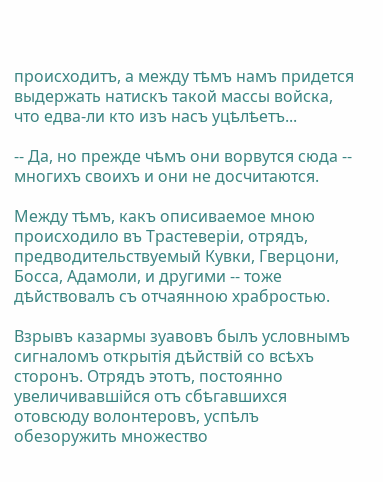происходитъ, а между тѣмъ намъ придется выдержать натискъ такой массы войска, что едва-ли кто изъ насъ уцѣлѣетъ...

-- Да, но прежде чѣмъ они ворвутся сюда -- многихъ своихъ и они не досчитаются.

Между тѣмъ, какъ описиваемое мною происходило въ Трастеверіи, отрядъ, предводительствуемый Кувки, Гверцони, Босса, Адамоли, и другими -- тоже дѣйствовалъ съ отчаянною храбростью.

Взрывъ казармы зуавовъ былъ условнымъ сигналомъ открытія дѣйствій со всѣхъ сторонъ. Отрядъ этотъ, постоянно увеличивавшійся отъ сбѣгавшихся отовсюду волонтеровъ, успѣлъ обезоружить множество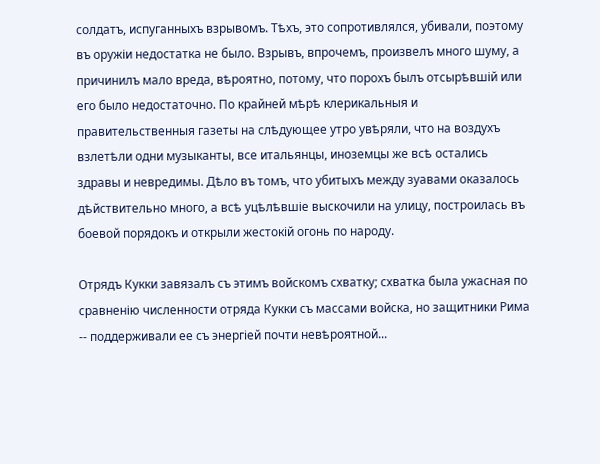солдатъ, испуганныхъ взрывомъ. Тѣхъ, это сопротивлялся, убивали, поэтому въ оружіи недостатка не было. Взрывъ, впрочемъ, произвелъ много шуму, а причинилъ мало вреда, вѣроятно, потому, что порохъ былъ отсырѣвшій или его было недостаточно. По крайней мѣрѣ клерикальныя и правительственныя газеты на слѣдующее утро увѣряли, что на воздухъ взлетѣли одни музыканты, все итальянцы, иноземцы же всѣ остались здравы и невредимы. Дѣло въ томъ, что убитыхъ между зуавами оказалось дѣйствительно много, а всѣ уцѣлѣвшіе выскочили на улицу, построилась въ боевой порядокъ и открыли жестокій огонь по народу.

Отрядъ Кукки завязалъ съ этимъ войскомъ схватку; схватка была ужасная по сравненію численности отряда Кукки съ массами войска, но защитники Рима -- поддерживали ее съ энергіей почти невѣроятной...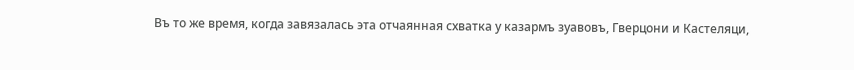Въ то же время, когда завязалась эта отчаянная схватка у казармъ зуавовъ, Гверцони и Кастеляци,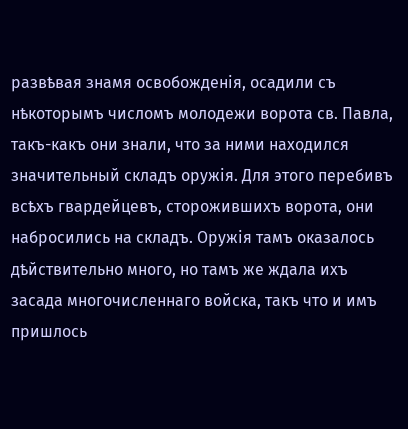развѣвая знамя освобожденія, осадили съ нѣкоторымъ числомъ молодежи ворота св. Павла, такъ-какъ они знали, что за ними находился значительный складъ оружія. Для этого перебивъ всѣхъ гвардейцевъ, сторожившихъ ворота, они набросились на складъ. Оружія тамъ оказалось дѣйствительно много, но тамъ же ждала ихъ засада многочисленнаго войска, такъ что и имъ пришлось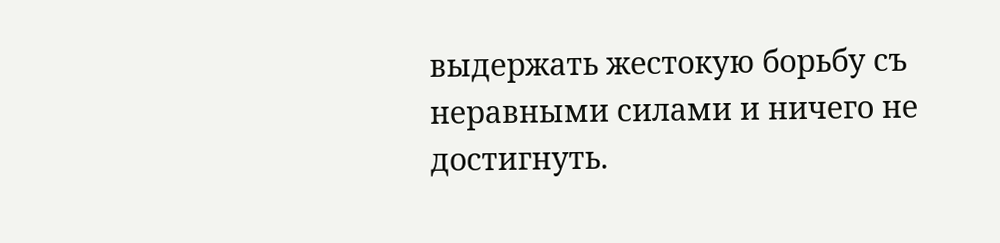выдержать жестокую борьбу съ неравными силами и ничего не достигнуть.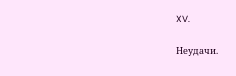XV.

Неудачи.